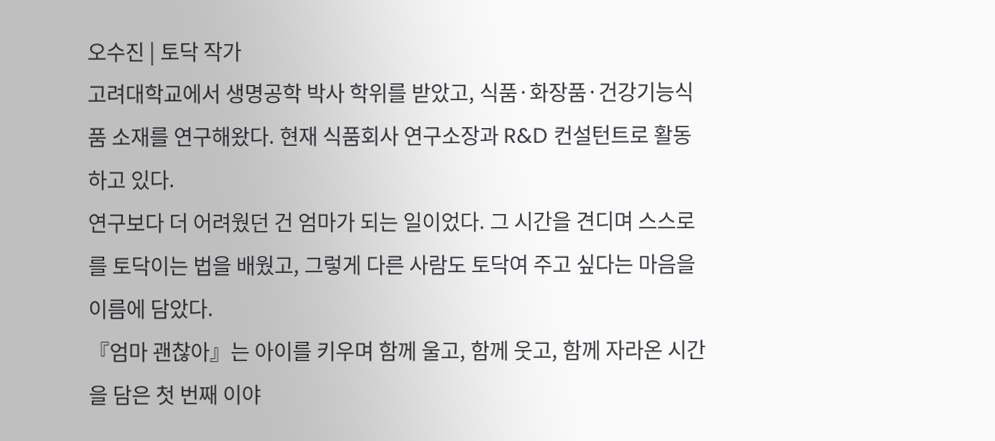오수진 | 토닥 작가
고려대학교에서 생명공학 박사 학위를 받았고, 식품·화장품·건강기능식품 소재를 연구해왔다. 현재 식품회사 연구소장과 R&D 컨설턴트로 활동하고 있다.
연구보다 더 어려웠던 건 엄마가 되는 일이었다. 그 시간을 견디며 스스로를 토닥이는 법을 배웠고, 그렇게 다른 사람도 토닥여 주고 싶다는 마음을 이름에 담았다.
『엄마 괜찮아』는 아이를 키우며 함께 울고, 함께 웃고, 함께 자라온 시간을 담은 첫 번째 이야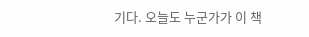기다. 오늘도 누군가가 이 책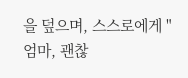을 덮으며, 스스로에게 "엄마, 괜찮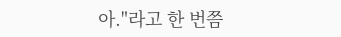아."라고 한 번쯤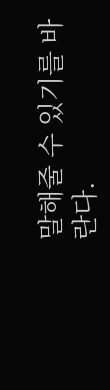말해줄 수 있기를 바란다.